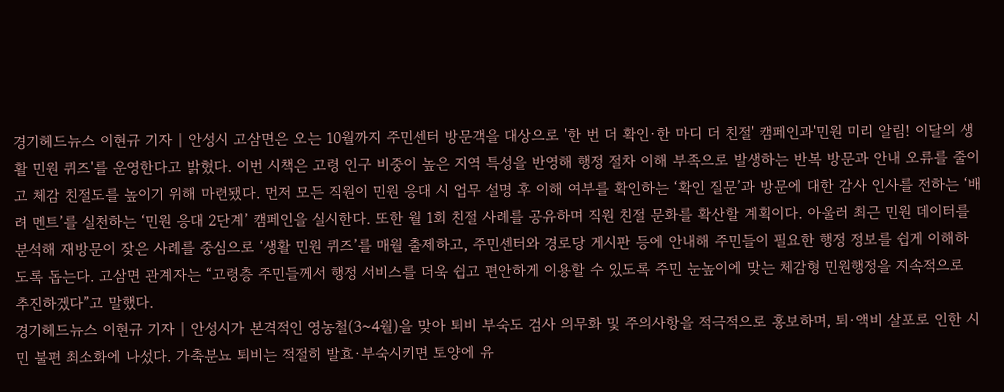경기헤드뉴스 이현규 기자 | 안성시 고삼면은 오는 10월까지 주민센터 방문객을 대상으로 '한 번 더 확인·한 마디 더 친절' 캠페인과'민원 미리 알림! 이달의 생활 민원 퀴즈'를 운영한다고 밝혔다. 이번 시책은 고령 인구 비중이 높은 지역 특성을 반영해 행정 절차 이해 부족으로 발생하는 반복 방문과 안내 오류를 줄이고 체감 친절도를 높이기 위해 마련됐다. 먼저 모든 직원이 민원 응대 시 업무 설명 후 이해 여부를 확인하는 ‘확인 질문’과 방문에 대한 감사 인사를 전하는 ‘배려 멘트’를 실천하는 ‘민원 응대 2단계’ 캠페인을 실시한다. 또한 월 1회 친절 사례를 공유하며 직원 친절 문화를 확산할 계획이다. 아울러 최근 민원 데이터를 분석해 재방문이 잦은 사례를 중심으로 ‘생활 민원 퀴즈’를 매월 출제하고, 주민센터와 경로당 게시판 등에 안내해 주민들이 필요한 행정 정보를 쉽게 이해하도록 돕는다. 고삼면 관계자는 “고령층 주민들께서 행정 서비스를 더욱 쉽고 편안하게 이용할 수 있도록 주민 눈높이에 맞는 체감형 민원행정을 지속적으로 추진하겠다”고 말했다.
경기헤드뉴스 이현규 기자 | 안성시가 본격적인 영농철(3~4월)을 맞아 퇴비 부숙도 검사 의무화 및 주의사항을 적극적으로 홍보하며, 퇴·액비 살포로 인한 시민 불편 최소화에 나섰다. 가축분뇨 퇴비는 적절히 발효·부숙시키면 토양에 유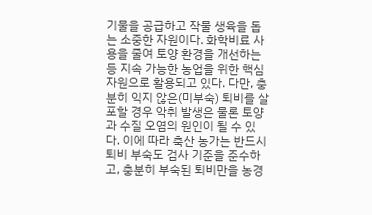기물을 공급하고 작물 생육을 돕는 소중한 자원이다. 화학비료 사용을 줄여 토양 환경을 개선하는 등 지속 가능한 농업을 위한 핵심 자원으로 활용되고 있다. 다만, 충분히 익지 않은(미부숙) 퇴비를 살포할 경우 악취 발생은 물론 토양과 수질 오염의 원인이 될 수 있다. 이에 따라 축산 농가는 반드시 퇴비 부숙도 검사 기준을 준수하고, 충분히 부숙된 퇴비만을 농경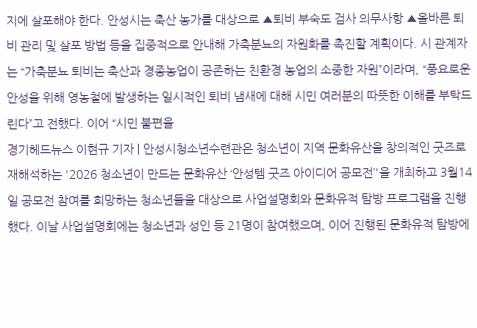지에 살포해야 한다. 안성시는 축산 농가를 대상으로 ▲퇴비 부숙도 검사 의무사항 ▲올바른 퇴비 관리 및 살포 방법 등을 집중적으로 안내해 가축분뇨의 자원화를 촉진할 계획이다. 시 관계자는 “가축분뇨 퇴비는 축산과 경종농업이 공존하는 친환경 농업의 소중한 자원”이라며, “풍요로운 안성을 위해 영농철에 발생하는 일시적인 퇴비 냄새에 대해 시민 여러분의 따뜻한 이해를 부탁드린다”고 전했다. 이어 “시민 불편을
경기헤드뉴스 이현규 기자 | 안성시청소년수련관은 청소년이 지역 문화유산을 창의적인 굿즈로 재해석하는 '2026 청소년이 만드는 문화유산 ‘안성템 굿즈 아이디어 공모전’'을 개최하고 3월14일 공모전 참여를 희망하는 청소년들을 대상으로 사업설명회와 문화유적 탐방 프로그램을 진행했다. 이날 사업설명회에는 청소년과 성인 등 21명이 참여했으며, 이어 진행된 문화유적 탐방에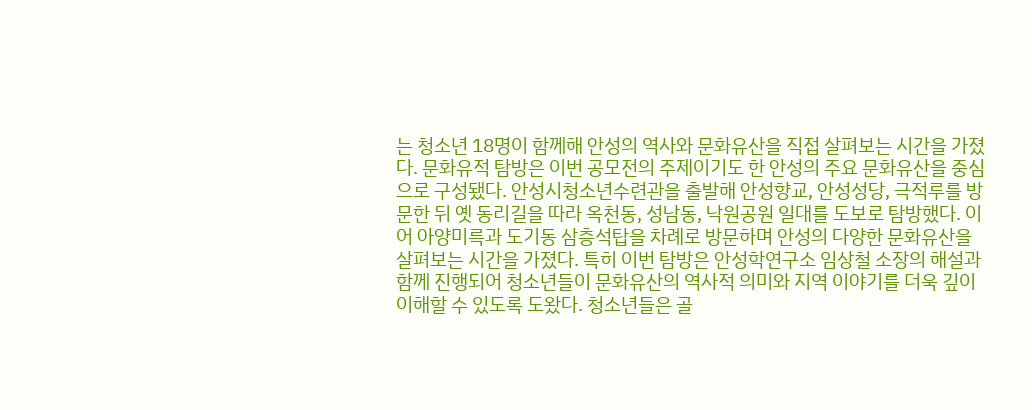는 청소년 18명이 함께해 안성의 역사와 문화유산을 직접 살펴보는 시간을 가졌다. 문화유적 탐방은 이번 공모전의 주제이기도 한 안성의 주요 문화유산을 중심으로 구성됐다. 안성시청소년수련관을 출발해 안성향교, 안성성당, 극적루를 방문한 뒤 옛 동리길을 따라 옥천동, 성남동, 낙원공원 일대를 도보로 탐방했다. 이어 아양미륵과 도기동 삼층석탑을 차례로 방문하며 안성의 다양한 문화유산을 살펴보는 시간을 가졌다. 특히 이번 탐방은 안성학연구소 임상철 소장의 해설과 함께 진행되어 청소년들이 문화유산의 역사적 의미와 지역 이야기를 더욱 깊이 이해할 수 있도록 도왔다. 청소년들은 골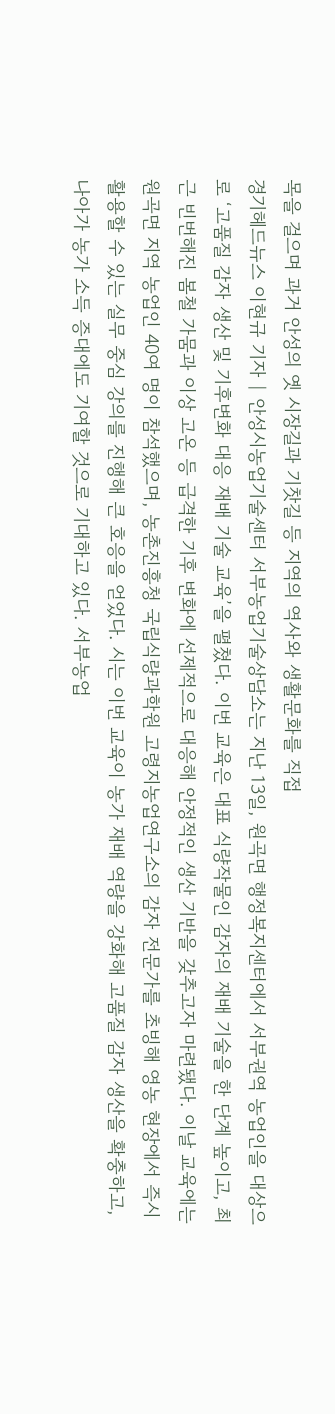목을 걸으며 과거 안성의 옛 시장길과 기찻길 등 지역의 역사와 생활문화를 직접
경기헤드뉴스 이현규 기자 | 안성시농업기술센터 서부농업기술상담소는 지난 13일, 원곡면 행정복지센터에서 서부권역 농업인을 대상으로 ‘고품질 감자 생산 및 기후변화 대응 재배 기술 교육’을 펼쳤다. 이번 교육은 대표 식량작물인 감자의 재배 기술을 한 단계 높이고, 최근 빈번해진 봄철 가뭄과 이상 고온 등 급격한 기후 변화에 선제적으로 대응해 안정적인 생산 기반을 갖추고자 마련됐다. 이날 교육에는 원곡면 지역 농업인 40여 명이 참석했으며, 농촌진흥청 국립식량과학원 고령지농업연구소의 감자 전문가를 초빙해 영농 현장에서 즉시 활용할 수 있는 실무 중심 강의를 진행해 큰 호응을 얻었다. 시는 이번 교육이 농가 재배 역량을 강화해 고품질 감자 생산을 확충하고, 나아가 농가 소득 증대에도 기여할 것으로 기대하고 있다. 서부농업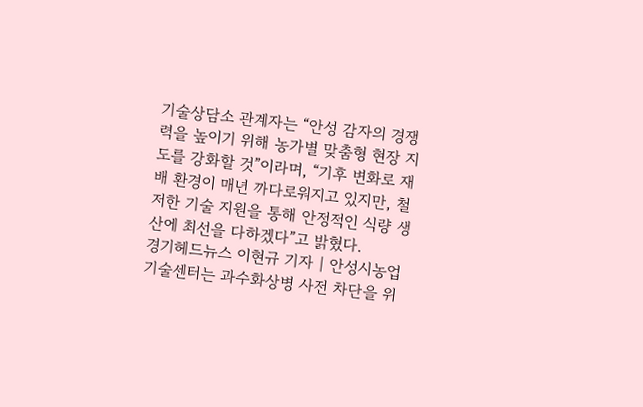기술상담소 관계자는 “안성 감자의 경쟁력을 높이기 위해 농가별 맞춤형 현장 지도를 강화할 것”이라며, “기후 변화로 재배 환경이 매년 까다로워지고 있지만, 철저한 기술 지원을 통해 안정적인 식량 생산에 최선을 다하겠다”고 밝혔다.
경기헤드뉴스 이현규 기자 | 안성시농업기술센터는 과수화상병 사전 차단을 위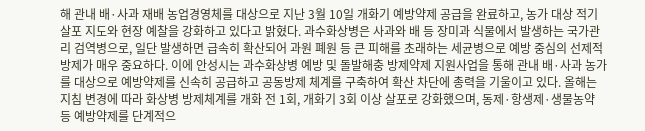해 관내 배·사과 재배 농업경영체를 대상으로 지난 3월 10일 개화기 예방약제 공급을 완료하고, 농가 대상 적기살포 지도와 현장 예찰을 강화하고 있다고 밝혔다. 과수화상병은 사과와 배 등 장미과 식물에서 발생하는 국가관리 검역병으로, 일단 발생하면 급속히 확산되어 과원 폐원 등 큰 피해를 초래하는 세균병으로 예방 중심의 선제적 방제가 매우 중요하다. 이에 안성시는 과수화상병 예방 및 돌발해충 방제약제 지원사업을 통해 관내 배·사과 농가를 대상으로 예방약제를 신속히 공급하고 공동방제 체계를 구축하여 확산 차단에 총력을 기울이고 있다. 올해는 지침 변경에 따라 화상병 방제체계를 개화 전 1회, 개화기 3회 이상 살포로 강화했으며, 동제·항생제·생물농약 등 예방약제를 단계적으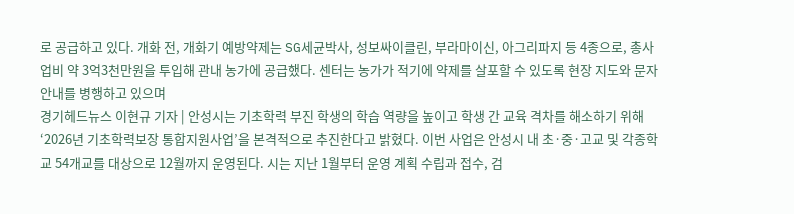로 공급하고 있다. 개화 전, 개화기 예방약제는 SG세균박사, 성보싸이클린, 부라마이신, 아그리파지 등 4종으로, 총사업비 약 3억3천만원을 투입해 관내 농가에 공급했다. 센터는 농가가 적기에 약제를 살포할 수 있도록 현장 지도와 문자 안내를 병행하고 있으며
경기헤드뉴스 이현규 기자 | 안성시는 기초학력 부진 학생의 학습 역량을 높이고 학생 간 교육 격차를 해소하기 위해 ‘2026년 기초학력보장 통합지원사업’을 본격적으로 추진한다고 밝혔다. 이번 사업은 안성시 내 초·중·고교 및 각종학교 54개교를 대상으로 12월까지 운영된다. 시는 지난 1월부터 운영 계획 수립과 접수, 검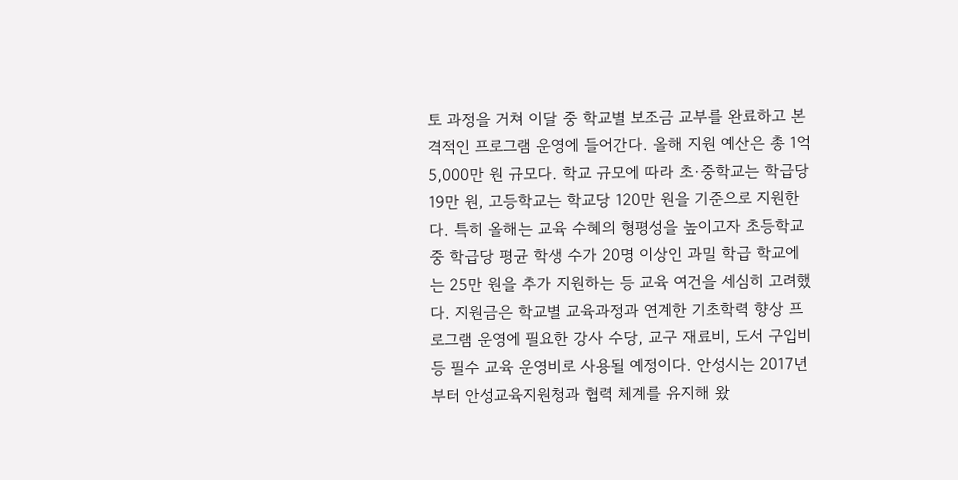토 과정을 거쳐 이달 중 학교별 보조금 교부를 완료하고 본격적인 프로그램 운영에 들어간다. 올해 지원 예산은 총 1억 5,000만 원 규모다. 학교 규모에 따라 초·중학교는 학급당 19만 원, 고등학교는 학교당 120만 원을 기준으로 지원한다. 특히 올해는 교육 수혜의 형평성을 높이고자 초등학교 중 학급당 평균 학생 수가 20명 이상인 과밀 학급 학교에는 25만 원을 추가 지원하는 등 교육 여건을 세심히 고려했다. 지원금은 학교별 교육과정과 연계한 기초학력 향상 프로그램 운영에 필요한 강사 수당, 교구 재료비, 도서 구입비 등 필수 교육 운영비로 사용될 예정이다. 안성시는 2017년부터 안성교육지원청과 협력 체계를 유지해 왔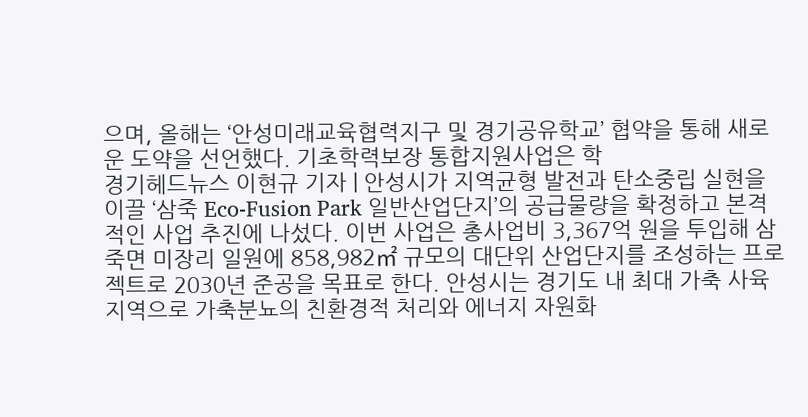으며, 올해는 ‘안성미래교육협력지구 및 경기공유학교’ 협약을 통해 새로운 도약을 선언했다. 기초학력보장 통합지원사업은 학
경기헤드뉴스 이현규 기자 | 안성시가 지역균형 발전과 탄소중립 실현을 이끌 ‘삼죽 Eco-Fusion Park 일반산업단지’의 공급물량을 확정하고 본격적인 사업 추진에 나섰다. 이번 사업은 총사업비 3,367억 원을 투입해 삼죽면 미장리 일원에 858,982㎡ 규모의 대단위 산업단지를 조성하는 프로젝트로 2030년 준공을 목표로 한다. 안성시는 경기도 내 최대 가축 사육 지역으로 가축분뇨의 친환경적 처리와 에너지 자원화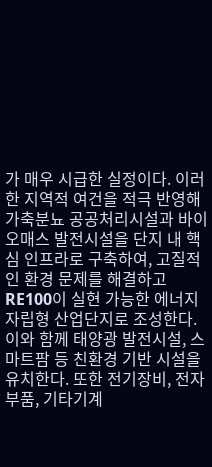가 매우 시급한 실정이다. 이러한 지역적 여건을 적극 반영해 가축분뇨 공공처리시설과 바이오매스 발전시설을 단지 내 핵심 인프라로 구축하여, 고질적인 환경 문제를 해결하고 RE100이 실현 가능한 에너지자립형 산업단지로 조성한다. 이와 함께 태양광 발전시설, 스마트팜 등 친환경 기반 시설을 유치한다. 또한 전기장비, 전자부품, 기타기계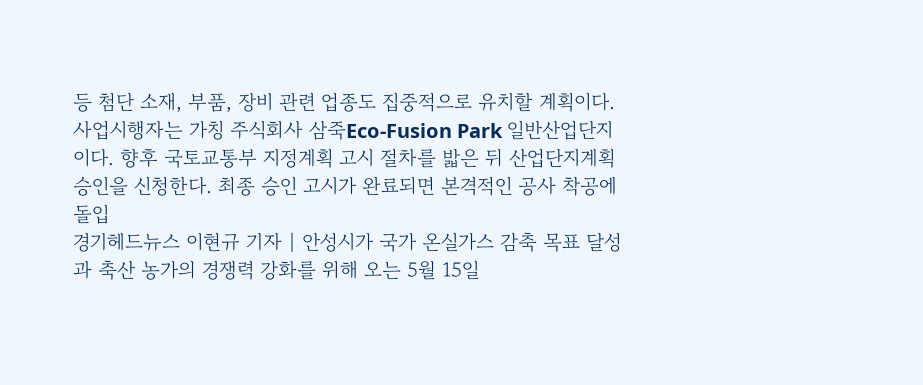등 첨단 소재, 부품, 장비 관련 업종도 집중적으로 유치할 계획이다. 사업시행자는 가칭 주식회사 삼죽Eco-Fusion Park 일반산업단지이다. 향후 국토교통부 지정계획 고시 절차를 밟은 뒤 산업단지계획 승인을 신청한다. 최종 승인 고시가 완료되면 본격적인 공사 착공에 돌입
경기헤드뉴스 이현규 기자 | 안성시가 국가 온실가스 감축 목표 달성과 축산 농가의 경쟁력 강화를 위해 오는 5월 15일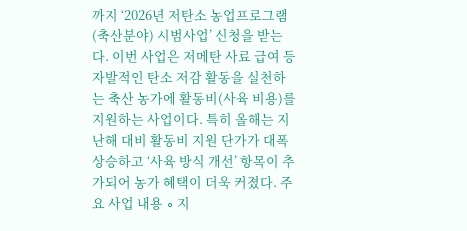까지 ‘2026년 저탄소 농업프로그램(축산분야) 시범사업’ 신청을 받는다. 이번 사업은 저메탄 사료 급여 등 자발적인 탄소 저감 활동을 실천하는 축산 농가에 활동비(사육 비용)를 지원하는 사업이다. 특히 올해는 지난해 대비 활동비 지원 단가가 대폭 상승하고 ‘사육 방식 개선’ 항목이 추가되어 농가 혜택이 더욱 커졌다. 주요 사업 내용 ∘ 지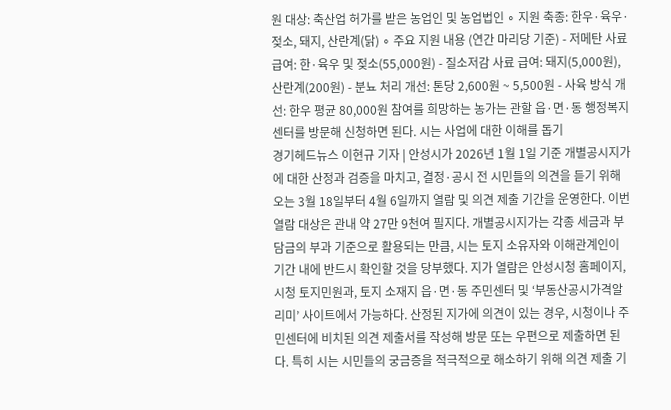원 대상: 축산업 허가를 받은 농업인 및 농업법인 ∘ 지원 축종: 한우·육우·젖소, 돼지, 산란계(닭) ∘ 주요 지원 내용 (연간 마리당 기준) - 저메탄 사료 급여: 한·육우 및 젖소(55,000원) - 질소저감 사료 급여: 돼지(5,000원), 산란계(200원) - 분뇨 처리 개선: 톤당 2,600원 ~ 5,500원 - 사육 방식 개선: 한우 평균 80,000원 참여를 희망하는 농가는 관할 읍·면·동 행정복지센터를 방문해 신청하면 된다. 시는 사업에 대한 이해를 돕기
경기헤드뉴스 이현규 기자 | 안성시가 2026년 1월 1일 기준 개별공시지가에 대한 산정과 검증을 마치고, 결정·공시 전 시민들의 의견을 듣기 위해 오는 3월 18일부터 4월 6일까지 열람 및 의견 제출 기간을 운영한다. 이번 열람 대상은 관내 약 27만 9천여 필지다. 개별공시지가는 각종 세금과 부담금의 부과 기준으로 활용되는 만큼, 시는 토지 소유자와 이해관계인이 기간 내에 반드시 확인할 것을 당부했다. 지가 열람은 안성시청 홈페이지, 시청 토지민원과, 토지 소재지 읍·면·동 주민센터 및 ‘부동산공시가격알리미’ 사이트에서 가능하다. 산정된 지가에 의견이 있는 경우, 시청이나 주민센터에 비치된 의견 제출서를 작성해 방문 또는 우편으로 제출하면 된다. 특히 시는 시민들의 궁금증을 적극적으로 해소하기 위해 의견 제출 기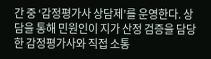간 중 ‘감정평가사 상담제’를 운영한다. 상담을 통해 민원인이 지가 산정 검증을 담당한 감정평가사와 직접 소통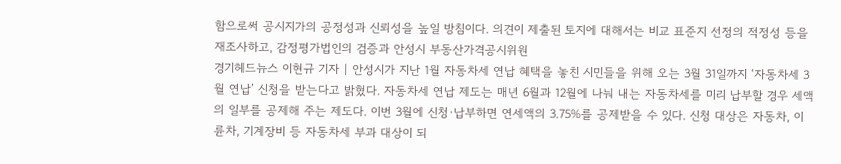함으로써 공시지가의 공정성과 신뢰성을 높일 방침이다. 의견이 제출된 토지에 대해서는 비교 표준지 선정의 적정성 등을 재조사하고, 감정평가법인의 검증과 안성시 부동산가격공시위원
경기헤드뉴스 이현규 기자 | 안성시가 지난 1월 자동차세 연납 혜택을 놓친 시민들을 위해 오는 3월 31일까지 ‘자동차세 3월 연납’ 신청을 받는다고 밝혔다. 자동차세 연납 제도는 매년 6월과 12월에 나눠 내는 자동차세를 미리 납부할 경우 세액의 일부를 공제해 주는 제도다. 이번 3월에 신청·납부하면 연세액의 3.75%를 공제받을 수 있다. 신청 대상은 자동차, 이륜차, 기계장비 등 자동차세 부과 대상이 되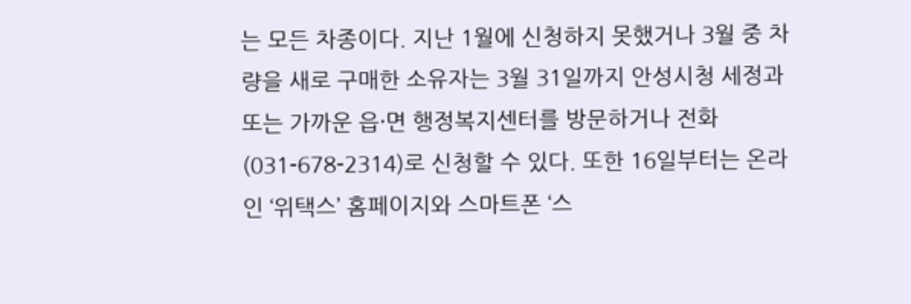는 모든 차종이다. 지난 1월에 신청하지 못했거나 3월 중 차량을 새로 구매한 소유자는 3월 31일까지 안성시청 세정과 또는 가까운 읍·면 행정복지센터를 방문하거나 전화(031-678-2314)로 신청할 수 있다. 또한 16일부터는 온라인 ‘위택스’ 홈페이지와 스마트폰 ‘스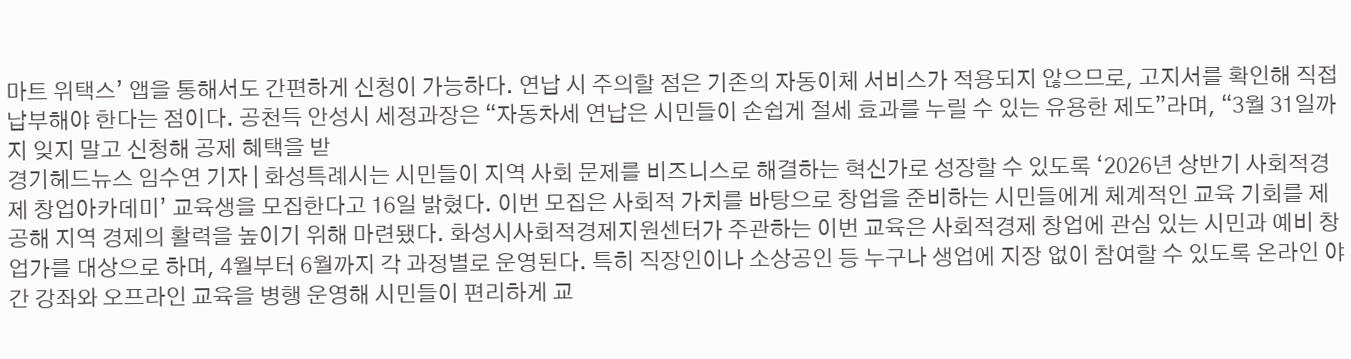마트 위택스’ 앱을 통해서도 간편하게 신청이 가능하다. 연납 시 주의할 점은 기존의 자동이체 서비스가 적용되지 않으므로, 고지서를 확인해 직접 납부해야 한다는 점이다. 공천득 안성시 세정과장은 “자동차세 연납은 시민들이 손쉽게 절세 효과를 누릴 수 있는 유용한 제도”라며, “3월 31일까지 잊지 말고 신청해 공제 혜택을 받
경기헤드뉴스 임수연 기자 | 화성특례시는 시민들이 지역 사회 문제를 비즈니스로 해결하는 혁신가로 성장할 수 있도록 ‘2026년 상반기 사회적경제 창업아카데미’ 교육생을 모집한다고 16일 밝혔다. 이번 모집은 사회적 가치를 바탕으로 창업을 준비하는 시민들에게 체계적인 교육 기회를 제공해 지역 경제의 활력을 높이기 위해 마련됐다. 화성시사회적경제지원센터가 주관하는 이번 교육은 사회적경제 창업에 관심 있는 시민과 예비 창업가를 대상으로 하며, 4월부터 6월까지 각 과정별로 운영된다. 특히 직장인이나 소상공인 등 누구나 생업에 지장 없이 참여할 수 있도록 온라인 야간 강좌와 오프라인 교육을 병행 운영해 시민들이 편리하게 교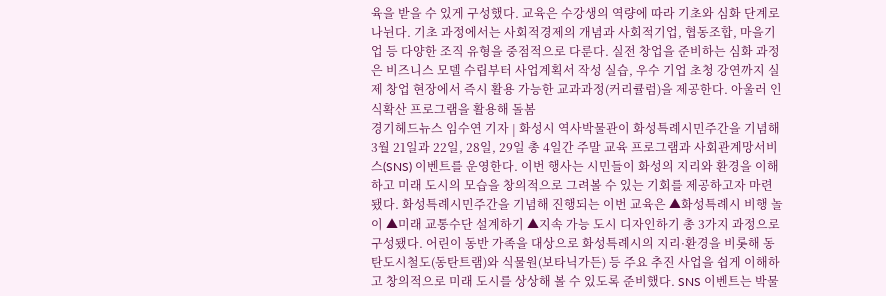육을 받을 수 있게 구성했다. 교육은 수강생의 역량에 따라 기초와 심화 단계로 나뉜다. 기초 과정에서는 사회적경제의 개념과 사회적기업, 협동조합, 마을기업 등 다양한 조직 유형을 중점적으로 다룬다. 실전 창업을 준비하는 심화 과정은 비즈니스 모델 수립부터 사업계획서 작성 실습, 우수 기업 초청 강연까지 실제 창업 현장에서 즉시 활용 가능한 교과과정(커리큘럼)을 제공한다. 아울러 인식확산 프로그램을 활용해 돌봄
경기헤드뉴스 임수연 기자 | 화성시 역사박물관이 화성특례시민주간을 기념해 3월 21일과 22일, 28일, 29일 총 4일간 주말 교육 프로그램과 사회관계망서비스(SNS) 이벤트를 운영한다. 이번 행사는 시민들이 화성의 지리와 환경을 이해하고 미래 도시의 모습을 창의적으로 그려볼 수 있는 기회를 제공하고자 마련됐다. 화성특례시민주간을 기념해 진행되는 이번 교육은 ▲화성특례시 비행 놀이 ▲미래 교통수단 설계하기 ▲지속 가능 도시 디자인하기 총 3가지 과정으로 구성됐다. 어린이 동반 가족을 대상으로 화성특례시의 지리·환경을 비롯해 동탄도시철도(동탄트램)와 식물원(보타닉가든) 등 주요 추진 사업을 쉽게 이해하고 창의적으로 미래 도시를 상상해 볼 수 있도록 준비했다. SNS 이벤트는 박물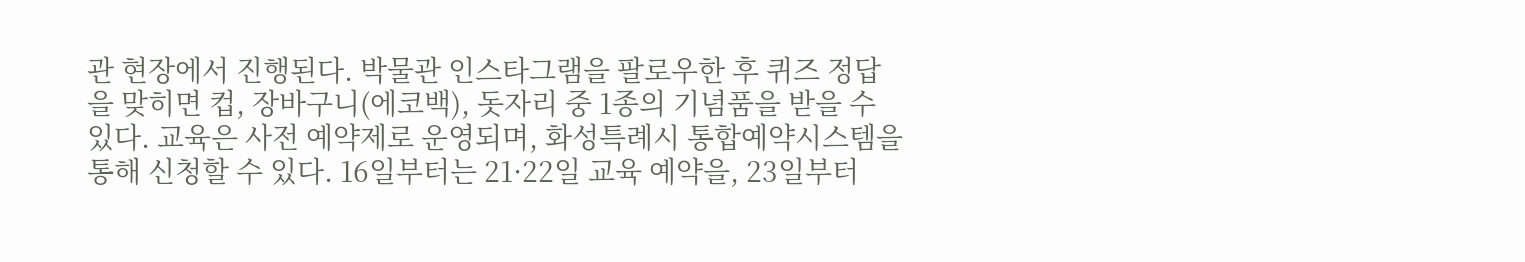관 현장에서 진행된다. 박물관 인스타그램을 팔로우한 후 퀴즈 정답을 맞히면 컵, 장바구니(에코백), 돗자리 중 1종의 기념품을 받을 수 있다. 교육은 사전 예약제로 운영되며, 화성특례시 통합예약시스템을 통해 신청할 수 있다. 16일부터는 21·22일 교육 예약을, 23일부터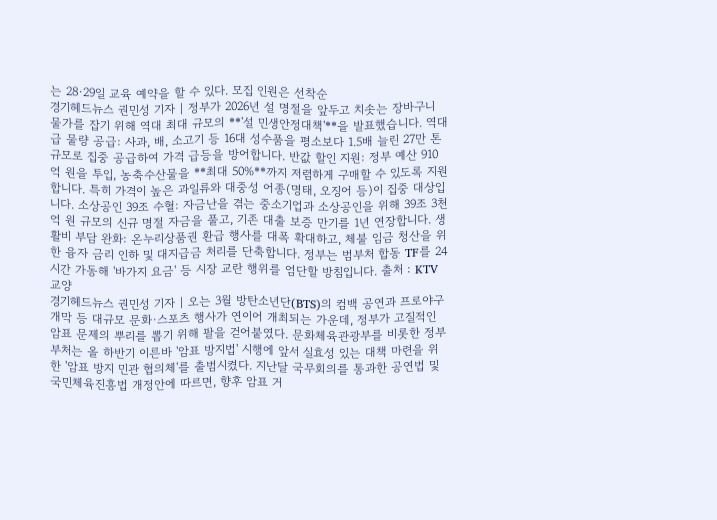는 28·29일 교육 예약을 할 수 있다. 모집 인원은 선착순
경기헤드뉴스 권민성 기자 | 정부가 2026년 설 명절을 앞두고 치솟는 장바구니 물가를 잡기 위해 역대 최대 규모의 **'설 민생안정대책'**을 발표했습니다. 역대급 물량 공급: 사과, 배, 소고기 등 16대 성수품을 평소보다 1.5배 늘린 27만 톤 규모로 집중 공급하여 가격 급등을 방어합니다. 반값 할인 지원: 정부 예산 910억 원을 투입, 농축수산물을 **최대 50%**까지 저렴하게 구매할 수 있도록 지원합니다. 특히 가격이 높은 과일류와 대중성 어종(명태, 오징어 등)이 집중 대상입니다. 소상공인 39조 수혈: 자금난을 겪는 중소기업과 소상공인을 위해 39조 3천억 원 규모의 신규 명절 자금을 풀고, 기존 대출 보증 만기를 1년 연장합니다. 생활비 부담 완화: 온누리상품권 환급 행사를 대폭 확대하고, 체불 임금 청산을 위한 융자 금리 인하 및 대지급금 처리를 단축합니다. 정부는 범부처 합동 TF를 24시간 가동해 '바가지 요금' 등 시장 교란 행위를 엄단할 방침입니다. 출처 : KTV 교양
경기헤드뉴스 권민성 기자 | 오는 3월 방탄소년단(BTS)의 컴백 공연과 프로야구 개막 등 대규모 문화·스포츠 행사가 연이어 개최되는 가운데, 정부가 고질적인 암표 문제의 뿌리를 뽑기 위해 팔을 걷어붙였다. 문화체육관광부를 비롯한 정부 부처는 올 하반기 이른바 '암표 방지법' 시행에 앞서 실효성 있는 대책 마련을 위한 '암표 방지 민관 협의체'를 출범시켰다. 지난달 국무회의를 통과한 공연법 및 국민체육진흥법 개정안에 따르면, 향후 암표 거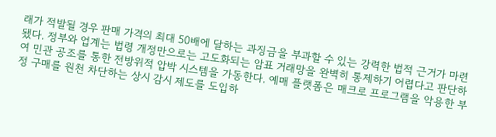래가 적발될 경우 판매 가격의 최대 50배에 달하는 과징금을 부과할 수 있는 강력한 법적 근거가 마련됐다. 정부와 업계는 법령 개정만으로는 고도화되는 암표 거래망을 완벽히 통제하기 어렵다고 판단하여 민관 공조를 통한 전방위적 압박 시스템을 가동한다. 예매 플랫폼은 매크로 프로그램을 악용한 부정 구매를 원천 차단하는 상시 감시 제도를 도입하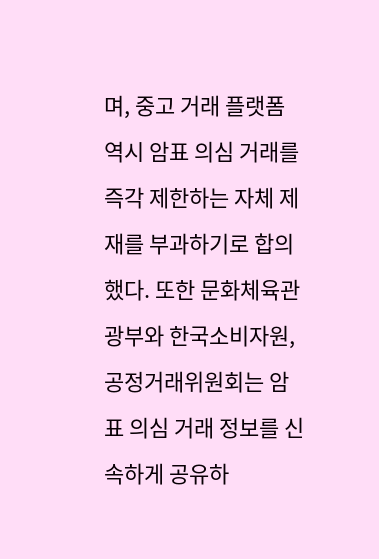며, 중고 거래 플랫폼 역시 암표 의심 거래를 즉각 제한하는 자체 제재를 부과하기로 합의했다. 또한 문화체육관광부와 한국소비자원, 공정거래위원회는 암표 의심 거래 정보를 신속하게 공유하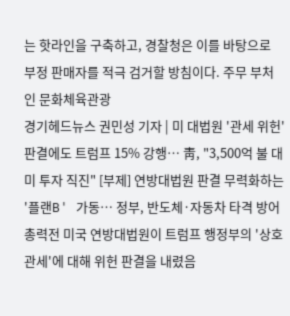는 핫라인을 구축하고, 경찰청은 이를 바탕으로 부정 판매자를 적극 검거할 방침이다. 주무 부처인 문화체육관광
경기헤드뉴스 권민성 기자 | 미 대법원 '관세 위헌' 판결에도 트럼프 15% 강행… 靑, "3,500억 불 대미 투자 직진" [부제] 연방대법원 판결 무력화하는 '플랜B' 가동… 정부, 반도체·자동차 타격 방어 총력전 미국 연방대법원이 트럼프 행정부의 '상호 관세'에 대해 위헌 판결을 내렸음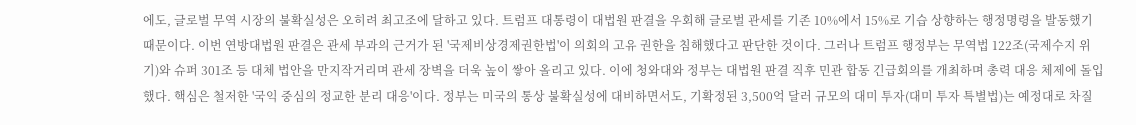에도, 글로벌 무역 시장의 불확실성은 오히려 최고조에 달하고 있다. 트럼프 대통령이 대법원 판결을 우회해 글로벌 관세를 기존 10%에서 15%로 기습 상향하는 행정명령을 발동했기 때문이다. 이번 연방대법원 판결은 관세 부과의 근거가 된 '국제비상경제권한법'이 의회의 고유 권한을 침해했다고 판단한 것이다. 그러나 트럼프 행정부는 무역법 122조(국제수지 위기)와 슈퍼 301조 등 대체 법안을 만지작거리며 관세 장벽을 더욱 높이 쌓아 올리고 있다. 이에 청와대와 정부는 대법원 판결 직후 민관 합동 긴급회의를 개최하며 총력 대응 체제에 돌입했다. 핵심은 철저한 '국익 중심의 정교한 분리 대응'이다. 정부는 미국의 통상 불확실성에 대비하면서도, 기확정된 3,500억 달러 규모의 대미 투자(대미 투자 특별법)는 예정대로 차질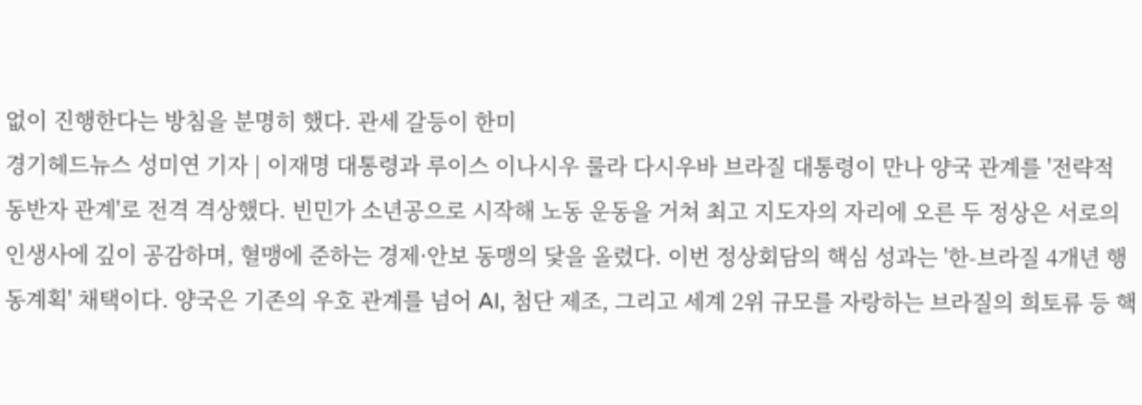없이 진행한다는 방침을 분명히 했다. 관세 갈등이 한미
경기헤드뉴스 성미연 기자 | 이재명 대통령과 루이스 이나시우 룰라 다시우바 브라질 대통령이 만나 양국 관계를 '전략적 동반자 관계'로 전격 격상했다. 빈민가 소년공으로 시작해 노동 운동을 거쳐 최고 지도자의 자리에 오른 두 정상은 서로의 인생사에 깊이 공감하며, 혈맹에 준하는 경제·안보 동맹의 닻을 올렸다. 이번 정상회담의 핵심 성과는 '한-브라질 4개년 행동계획' 채택이다. 양국은 기존의 우호 관계를 넘어 AI, 첨단 제조, 그리고 세계 2위 규모를 자랑하는 브라질의 희토류 등 핵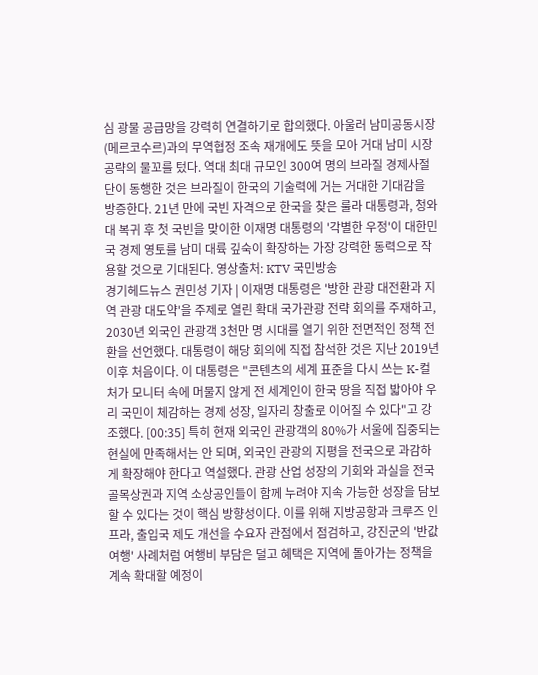심 광물 공급망을 강력히 연결하기로 합의했다. 아울러 남미공동시장(메르코수르)과의 무역협정 조속 재개에도 뜻을 모아 거대 남미 시장 공략의 물꼬를 텄다. 역대 최대 규모인 300여 명의 브라질 경제사절단이 동행한 것은 브라질이 한국의 기술력에 거는 거대한 기대감을 방증한다. 21년 만에 국빈 자격으로 한국을 찾은 룰라 대통령과, 청와대 복귀 후 첫 국빈을 맞이한 이재명 대통령의 '각별한 우정'이 대한민국 경제 영토를 남미 대륙 깊숙이 확장하는 가장 강력한 동력으로 작용할 것으로 기대된다. 영상출처: KTV 국민방송
경기헤드뉴스 권민성 기자 | 이재명 대통령은 '방한 관광 대전환과 지역 관광 대도약'을 주제로 열린 확대 국가관광 전략 회의를 주재하고, 2030년 외국인 관광객 3천만 명 시대를 열기 위한 전면적인 정책 전환을 선언했다. 대통령이 해당 회의에 직접 참석한 것은 지난 2019년 이후 처음이다. 이 대통령은 "콘텐츠의 세계 표준을 다시 쓰는 K-컬처가 모니터 속에 머물지 않게 전 세계인이 한국 땅을 직접 밟아야 우리 국민이 체감하는 경제 성장, 일자리 창출로 이어질 수 있다"고 강조했다. [00:35] 특히 현재 외국인 관광객의 80%가 서울에 집중되는 현실에 만족해서는 안 되며, 외국인 관광의 지평을 전국으로 과감하게 확장해야 한다고 역설했다. 관광 산업 성장의 기회와 과실을 전국 골목상권과 지역 소상공인들이 함께 누려야 지속 가능한 성장을 담보할 수 있다는 것이 핵심 방향성이다. 이를 위해 지방공항과 크루즈 인프라, 출입국 제도 개선을 수요자 관점에서 점검하고, 강진군의 '반값 여행' 사례처럼 여행비 부담은 덜고 혜택은 지역에 돌아가는 정책을 계속 확대할 예정이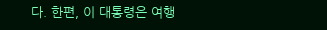다. 한편, 이 대통령은 여행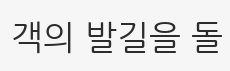객의 발길을 돌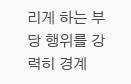리게 하는 부당 행위를 강력히 경계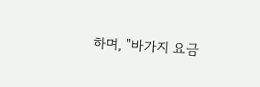하며, "바가지 요금